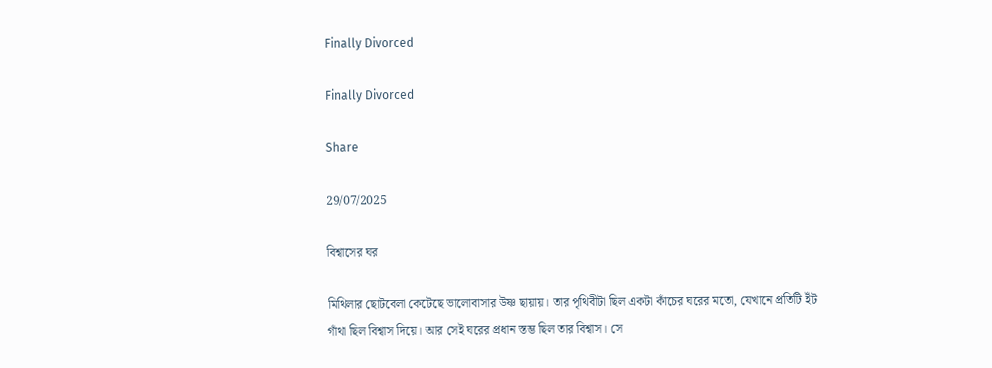Finally Divorced

Finally Divorced

Share

29/07/2025

বিশ্বাসের ঘর

মিথিলার ছোটবেলা কেটেছে ভালোবাসার উষ্ণ ছায়ায়। তার পৃথিবীটা ছিল একটা কাঁচের ঘরের মতো, যেখানে প্রতিটি ইঁট গাঁথা ছিল বিশ্বাস দিয়ে। আর সেই ঘরের প্রধান স্তম্ভ ছিল তার বিশ্বাস। সে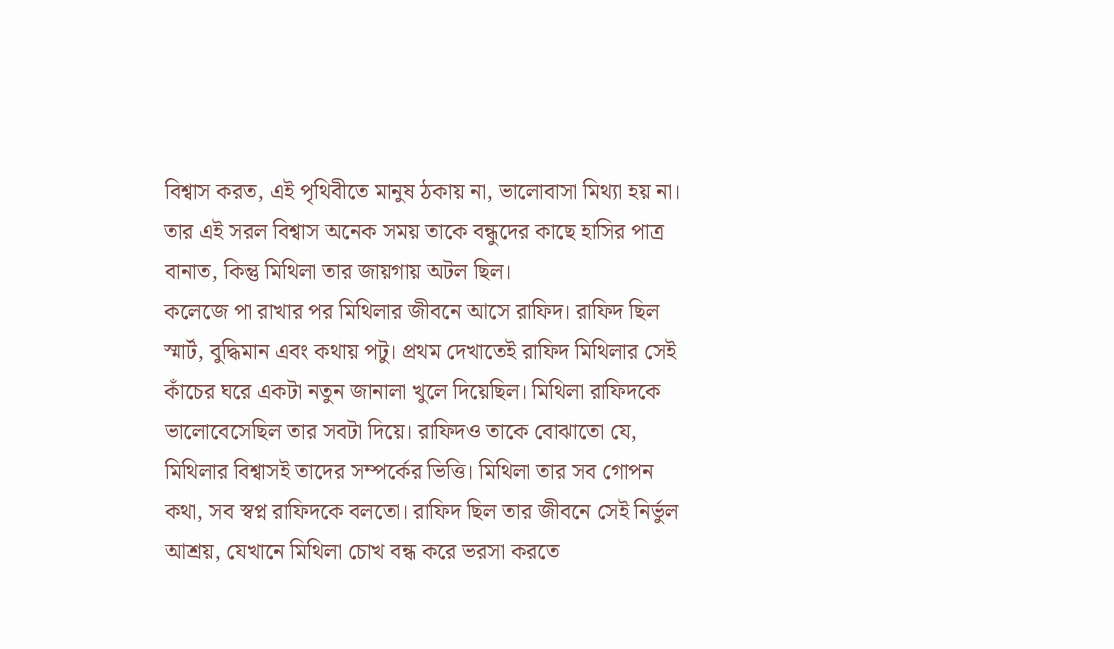বিশ্বাস করত, এই পৃথিবীতে মানুষ ঠকায় না, ভালোবাসা মিথ্যা হয় না। তার এই সরল বিশ্বাস অনেক সময় তাকে বন্ধুদের কাছে হাসির পাত্র বানাত, কিন্তু মিথিলা তার জায়গায় অটল ছিল।
কলেজে পা রাখার পর মিথিলার জীবনে আসে রাফিদ। রাফিদ ছিল স্মার্ট, বুদ্ধিমান এবং কথায় পটু। প্রথম দেখাতেই রাফিদ মিথিলার সেই কাঁচের ঘরে একটা নতুন জানালা খুলে দিয়েছিল। মিথিলা রাফিদকে ভালোবেসেছিল তার সবটা দিয়ে। রাফিদও তাকে বোঝাতো যে, মিথিলার বিশ্বাসই তাদের সম্পর্কের ভিত্তি। মিথিলা তার সব গোপন কথা, সব স্বপ্ন রাফিদকে বলতো। রাফিদ ছিল তার জীবনে সেই নির্ভুল আশ্রয়, যেখানে মিথিলা চোখ বন্ধ করে ভরসা করতে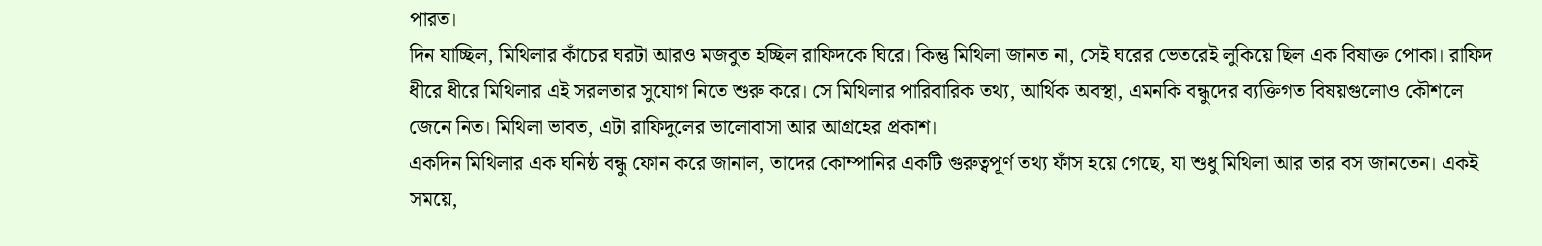পারত।
দিন যাচ্ছিল, মিথিলার কাঁচের ঘরটা আরও মজবুত হচ্ছিল রাফিদকে ঘিরে। কিন্তু মিথিলা জানত না, সেই ঘরের ভেতরেই লুকিয়ে ছিল এক বিষাক্ত পোকা। রাফিদ ধীরে ধীরে মিথিলার এই সরলতার সুযোগ নিতে শুরু করে। সে মিথিলার পারিবারিক তথ্য, আর্থিক অবস্থা, এমনকি বন্ধুদের ব্যক্তিগত বিষয়গুলোও কৌশলে জেনে নিত। মিথিলা ভাবত, এটা রাফিদুলের ভালোবাসা আর আগ্রহের প্রকাশ।
একদিন মিথিলার এক ঘনিষ্ঠ বন্ধু ফোন করে জানাল, তাদের কোম্পানির একটি গুরুত্বপূর্ণ তথ্য ফাঁস হয়ে গেছে, যা শুধু মিথিলা আর তার বস জানতেন। একই সময়ে,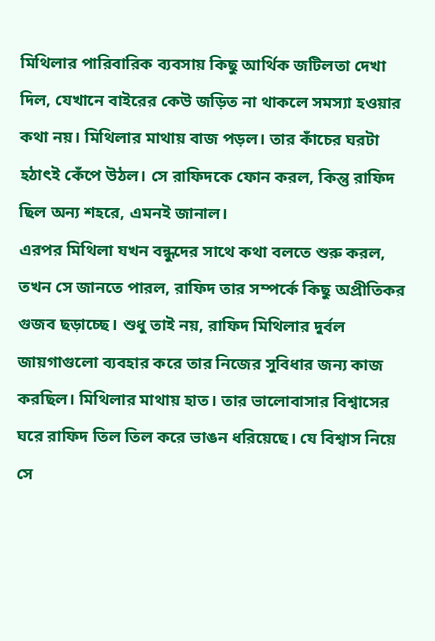মিথিলার পারিবারিক ব্যবসায় কিছু আর্থিক জটিলতা দেখা দিল, যেখানে বাইরের কেউ জড়িত না থাকলে সমস্যা হওয়ার কথা নয়। মিথিলার মাথায় বাজ পড়ল। তার কাঁচের ঘরটা হঠাৎই কেঁপে উঠল। সে রাফিদকে ফোন করল, কিন্তু রাফিদ ছিল অন্য শহরে, এমনই জানাল।
এরপর মিথিলা যখন বন্ধুদের সাথে কথা বলতে শুরু করল, তখন সে জানতে পারল, রাফিদ তার সম্পর্কে কিছু অপ্রীতিকর গুজব ছড়াচ্ছে। শুধু তাই নয়, রাফিদ মিথিলার দুর্বল জায়গাগুলো ব্যবহার করে তার নিজের সুবিধার জন্য কাজ করছিল। মিথিলার মাথায় হাত। তার ভালোবাসার বিশ্বাসের ঘরে রাফিদ তিল তিল করে ভাঙন ধরিয়েছে। যে বিশ্বাস নিয়ে সে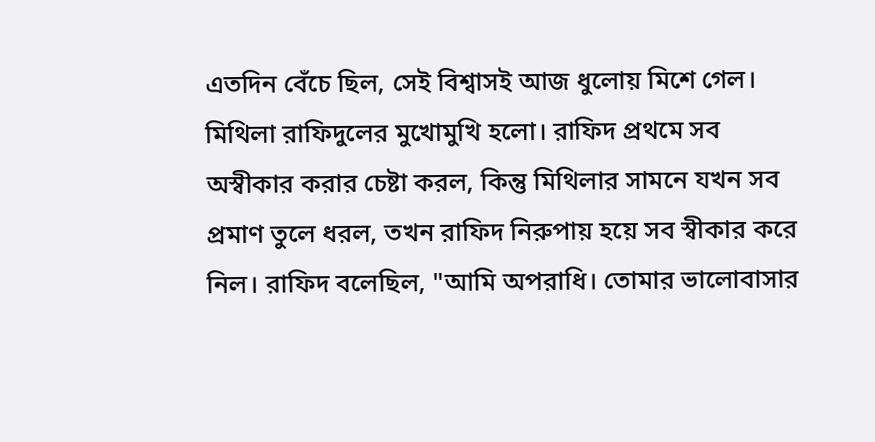এতদিন বেঁচে ছিল, সেই বিশ্বাসই আজ ধুলোয় মিশে গেল।
মিথিলা রাফিদুলের মুখোমুখি হলো। রাফিদ প্রথমে সব অস্বীকার করার চেষ্টা করল, কিন্তু মিথিলার সামনে যখন সব প্রমাণ তুলে ধরল, তখন রাফিদ নিরুপায় হয়ে সব স্বীকার করে নিল। রাফিদ বলেছিল, "আমি অপরাধি। তোমার ভালোবাসার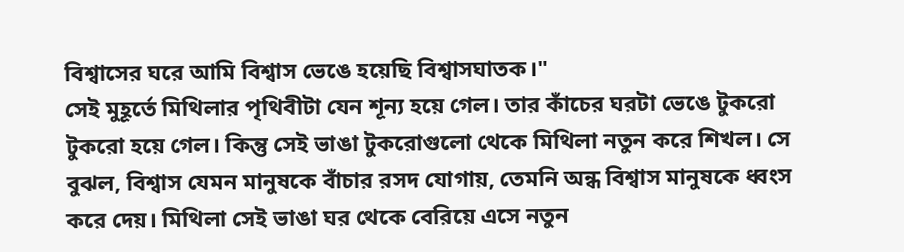বিশ্বাসের ঘরে আমি বিশ্বাস ভেঙে হয়েছি বিশ্বাসঘাতক।"
সেই মুহূর্তে মিথিলার পৃথিবীটা যেন শূন্য হয়ে গেল। তার কাঁচের ঘরটা ভেঙে টুকরো টুকরো হয়ে গেল। কিন্তু সেই ভাঙা টুকরোগুলো থেকে মিথিলা নতুন করে শিখল। সে বুঝল, বিশ্বাস যেমন মানুষকে বাঁচার রসদ যোগায়, তেমনি অন্ধ বিশ্বাস মানুষকে ধ্বংস করে দেয়। মিথিলা সেই ভাঙা ঘর থেকে বেরিয়ে এসে নতুন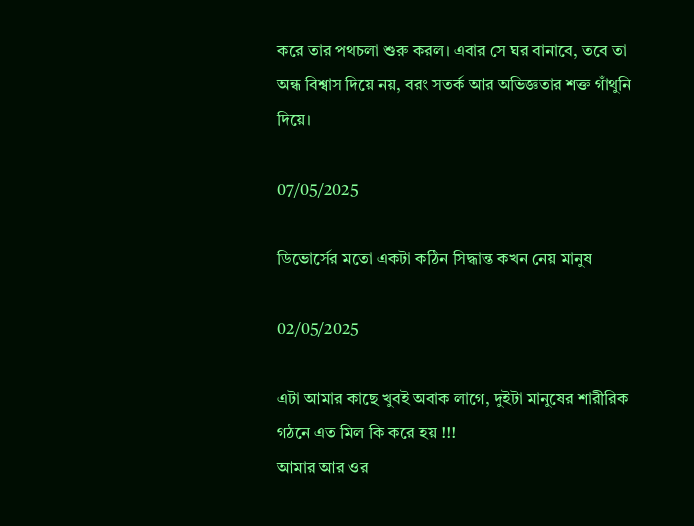করে তার পথচলা শুরু করল। এবার সে ঘর বানাবে, তবে তা অন্ধ বিশ্বাস দিয়ে নয়, বরং সতর্ক আর অভিজ্ঞতার শক্ত গাঁথুনি দিয়ে।

07/05/2025

ডিভোর্সের মতো একটা কঠিন সিদ্ধান্ত কখন নেয় মানুষ

02/05/2025

এটা আমার কাছে খুবই অবাক লাগে, দুইটা মানুষের শারীরিক গঠনে এত মিল কি করে হয় !!!
আমার আর ওর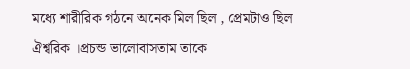মধ্যে শারীরিক গঠনে অনেক মিল ছিল , প্রেমটাও ছিল ঐশ্বরিক ।‌প্রচন্ড ভালোবাসতাম তাকে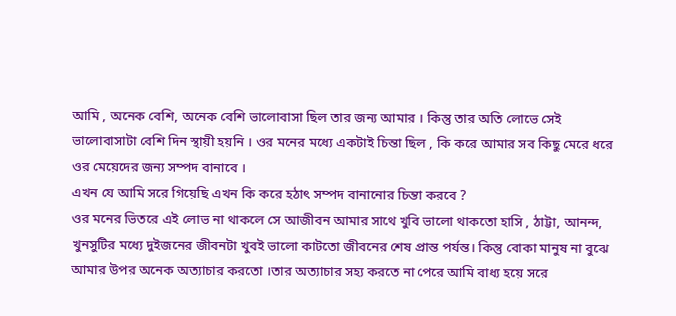আমি , অনেক বেশি, অনেক বেশি ভালোবাসা ছিল তার জন্য আমার । কিন্তু তার অতি লোভে সেই ভালোবাসাটা বেশি দিন স্থায়ী হয়নি । ওর মনের মধ্যে একটাই চিন্তা ছিল , কি করে আমার সব কিছু মেরে ধরে ওর মেয়েদের জন্য সম্পদ বানাবে ।
এখন যে আমি সরে গিয়েছি এখন কি করে হঠাৎ সম্পদ বানানোর চিন্তা করবে ?
ওর মনের ভিতরে এই লোভ না থাকলে সে আজীবন আমার সাথে খুবি ভালো থাকতো হাসি , ঠাট্টা, আনন্দ, খুনসুটির মধ্যে দুইজনের জীবনটা খুবই ভালো কাটতো জীবনের শেষ প্রান্ত পর্যন্ত।‌ কিন্তু বোকা মানুষ না বুঝে আমার উপর অনেক অত্যাচার করতো ।‌তার অত্যাচার সহ্য করতে না পেরে আমি বাধ্য হয়ে সরে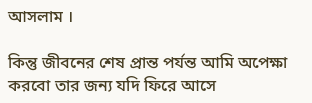আসলাম ।‌

কিন্তু জীবনের শেষ প্রান্ত পর্যন্ত আমি অপেক্ষা করবো তার জন্য যদি ফিরে আসে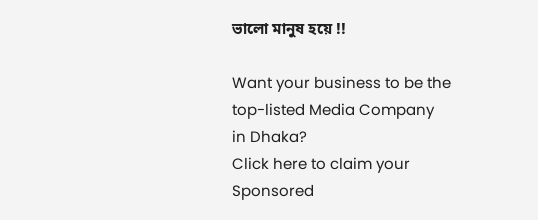ভালো মানুষ হয়ে !!

Want your business to be the top-listed Media Company in Dhaka?
Click here to claim your Sponsored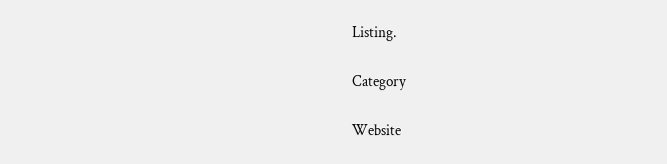Listing.

Category

Website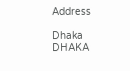Address

Dhaka
DHAKA